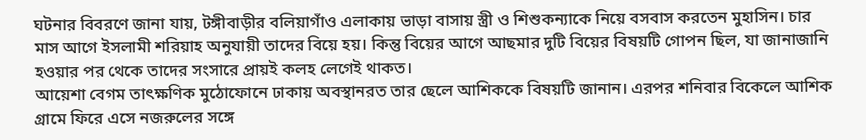ঘটনার বিবরণে জানা যায়, টঙ্গীবাড়ীর বলিয়াগাঁও এলাকায় ভাড়া বাসায় স্ত্রী ও শিশুকন্যাকে নিয়ে বসবাস করতেন মুহাসিন। চার মাস আগে ইসলামী শরিয়াহ অনুযায়ী তাদের বিয়ে হয়। কিন্তু বিয়ের আগে আছমার দুটি বিয়ের বিষয়টি গোপন ছিল, যা জানাজানি হওয়ার পর থেকে তাদের সংসারে প্রায়ই কলহ লেগেই থাকত।
আয়েশা বেগম তাৎক্ষণিক মুঠোফোনে ঢাকায় অবস্থানরত তার ছেলে আশিককে বিষয়টি জানান। এরপর শনিবার বিকেলে আশিক গ্রামে ফিরে এসে নজরুলের সঙ্গে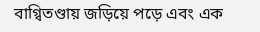বাগ্বিতণ্ডায় জড়িয়ে পড়ে এবং এক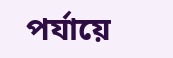পর্যায়ে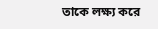তাকে লক্ষ্য করে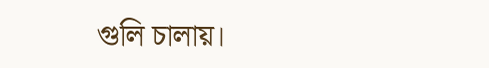গুলি চালায়।